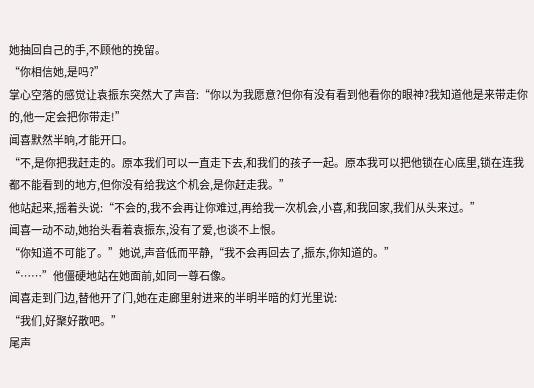她抽回自己的手,不顾他的挽留。
“你相信她,是吗?”
掌心空落的感觉让袁振东突然大了声音:“你以为我愿意?但你有没有看到他看你的眼神?我知道他是来带走你的,他一定会把你带走!”
闻喜默然半晌,才能开口。
“不,是你把我赶走的。原本我们可以一直走下去,和我们的孩子一起。原本我可以把他锁在心底里,锁在连我都不能看到的地方,但你没有给我这个机会,是你赶走我。”
他站起来,摇着头说:“不会的,我不会再让你难过,再给我一次机会,小喜,和我回家,我们从头来过。”
闻喜一动不动,她抬头看着袁振东,没有了爱,也谈不上恨。
“你知道不可能了。”她说,声音低而平静,“我不会再回去了,振东,你知道的。”
“……”他僵硬地站在她面前,如同一尊石像。
闻喜走到门边,替他开了门,她在走廊里射进来的半明半暗的灯光里说:
“我们,好聚好散吧。”
尾声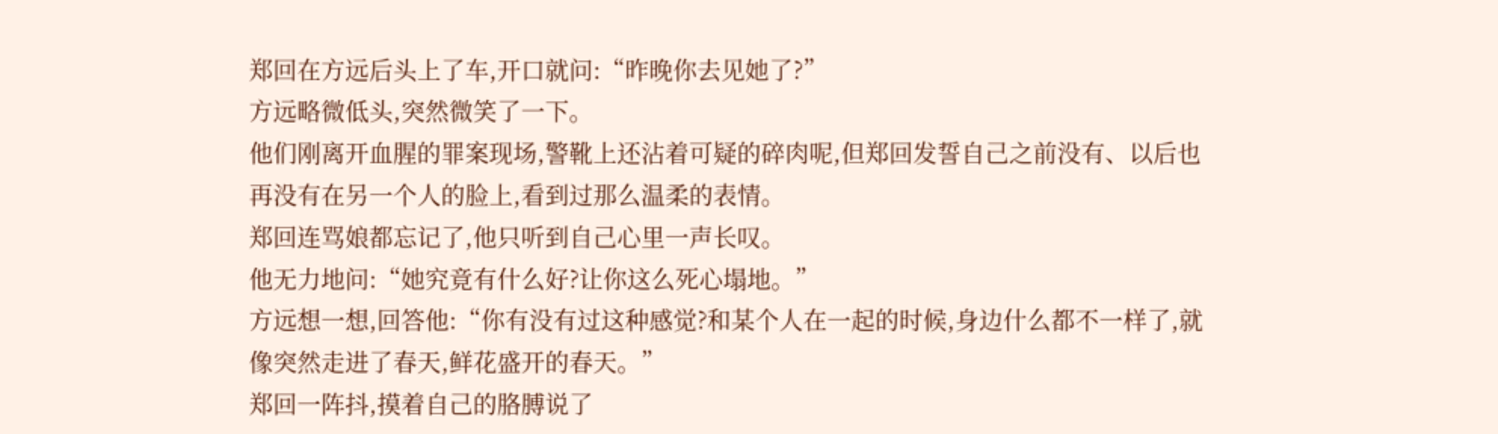郑回在方远后头上了车,开口就问:“昨晚你去见她了?”
方远略微低头,突然微笑了一下。
他们刚离开血腥的罪案现场,警靴上还沾着可疑的碎肉呢,但郑回发誓自己之前没有、以后也再没有在另一个人的脸上,看到过那么温柔的表情。
郑回连骂娘都忘记了,他只听到自己心里一声长叹。
他无力地问:“她究竟有什么好?让你这么死心塌地。”
方远想一想,回答他:“你有没有过这种感觉?和某个人在一起的时候,身边什么都不一样了,就像突然走进了春天,鲜花盛开的春天。”
郑回一阵抖,摸着自己的胳膊说了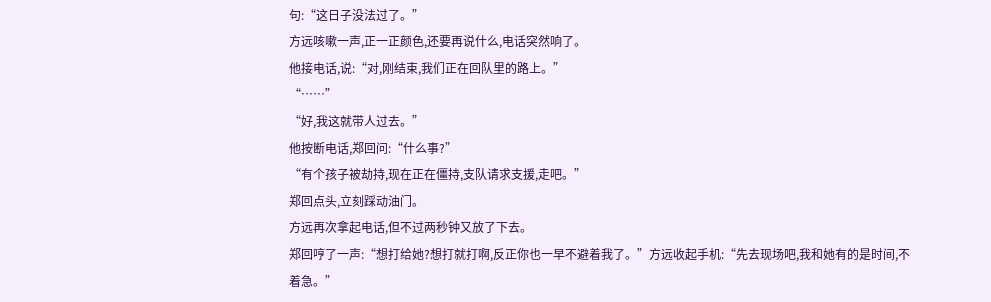句:“这日子没法过了。”
方远咳嗽一声,正一正颜色,还要再说什么,电话突然响了。
他接电话,说:“对,刚结束,我们正在回队里的路上。”
“……”
“好,我这就带人过去。”
他按断电话,郑回问:“什么事?”
“有个孩子被劫持,现在正在僵持,支队请求支援,走吧。”
郑回点头,立刻踩动油门。
方远再次拿起电话,但不过两秒钟又放了下去。
郑回哼了一声:“想打给她?想打就打啊,反正你也一早不避着我了。”方远收起手机:“先去现场吧,我和她有的是时间,不着急。”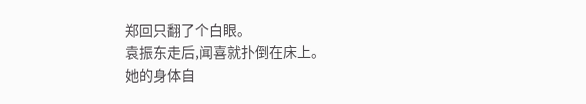郑回只翻了个白眼。
袁振东走后,闻喜就扑倒在床上。
她的身体自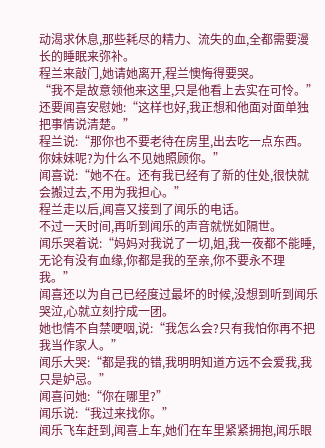动渴求休息,那些耗尽的精力、流失的血,全都需要漫长的睡眠来弥补。
程兰来敲门,她请她离开,程兰懊悔得要哭。
“我不是故意领他来这里,只是他看上去实在可怜。”
还要闻喜安慰她:“这样也好,我正想和他面对面单独把事情说清楚。”
程兰说:“那你也不要老待在房里,出去吃一点东西。你妹妹呢?为什么不见她照顾你。”
闻喜说:“她不在。还有我已经有了新的住处,很快就会搬过去,不用为我担心。”
程兰走以后,闻喜又接到了闻乐的电话。
不过一天时间,再听到闻乐的声音就恍如隔世。
闻乐哭着说:“妈妈对我说了一切,姐,我一夜都不能睡,无论有没有血缘,你都是我的至亲,你不要永不理我。”
闻喜还以为自己已经度过最坏的时候,没想到听到闻乐哭泣,心就立刻拧成一团。
她也情不自禁哽咽,说:“我怎么会?只有我怕你再不把我当作家人。”
闻乐大哭:“都是我的错,我明明知道方远不会爱我,我只是妒忌。”
闻喜问她:“你在哪里?”
闻乐说:“我过来找你。”
闻乐飞车赶到,闻喜上车,她们在车里紧紧拥抱,闻乐眼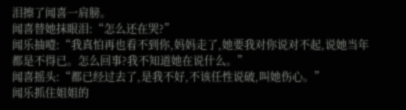泪擦了闻喜一肩膀。
闻喜替她抹眼泪:“怎么还在哭?”
闻乐抽噎:“我真怕再也看不到你,妈妈走了,她要我对你说对不起,说她当年都是不得已。怎么回事?我不知道她在说什么。”
闻喜摇头:“都已经过去了,是我不好,不该任性说破,叫她伤心。”
闻乐抓住姐姐的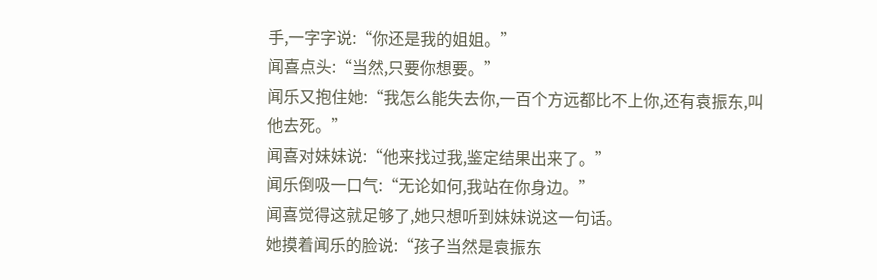手,一字字说:“你还是我的姐姐。”
闻喜点头:“当然,只要你想要。”
闻乐又抱住她:“我怎么能失去你,一百个方远都比不上你,还有袁振东,叫他去死。”
闻喜对妹妹说:“他来找过我,鉴定结果出来了。”
闻乐倒吸一口气:“无论如何,我站在你身边。”
闻喜觉得这就足够了,她只想听到妹妹说这一句话。
她摸着闻乐的脸说:“孩子当然是袁振东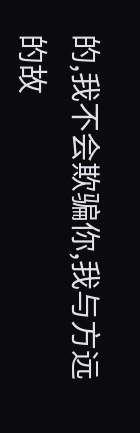的,我不会欺骗你,我与方远的故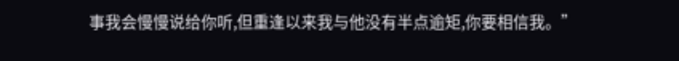事我会慢慢说给你听,但重逢以来我与他没有半点逾矩,你要相信我。”